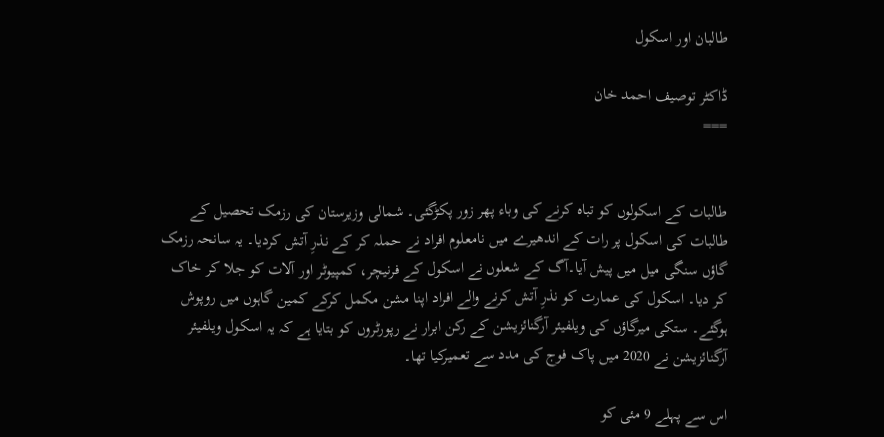طالبان اور اسکول

ڈاکٹر توصیف احمد خان
===


طالبات کے اسکولوں کو تباہ کرنے کی وباء پھر زور پکڑگئی۔ شمالی وزیرستان کی رزمک تحصیل کے طالبات کی اسکول پر رات کے اندھیرے میں نامعلوم افراد نے حملہ کر کے نذرِ آتش کردیا۔ یہ سانحہ رزمک گاؤں سنگی میل میں پیش آیا۔آگ کے شعلوں نے اسکول کے فرنیچر، کمپیوٹر اور آلات کو جلا کر خاک کر دیا۔ اسکول کی عمارت کو نذرِ آتش کرنے والے افراد اپنا مشن مکمل کرکے کمین گاہوں میں روپوش ہوگئے۔ ستکی میرگاؤں کی ویلفیئر آرگنائزیشن کے رکن ابرار نے رپورٹروں کو بتایا ہے کہ یہ اسکول ویلفیئر آرگنائزیشن نے 2020 میں پاک فوج کی مدد سے تعمیرکیا تھا۔

اس سے پہلے 9 مئی کو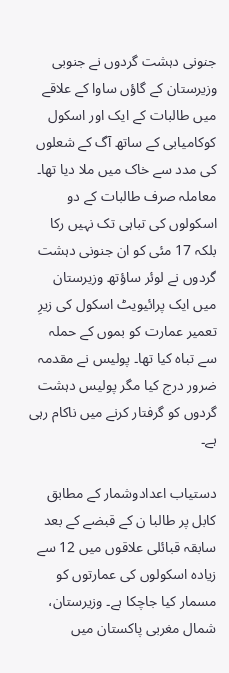جنونی دہشت گردوں نے جنوبی وزیرستان کے گاؤں ساوا کے علاقے میں طالبات کے ایک اور اسکول کوکامیابی کے ساتھ آگ کے شعلوں کی مدد سے خاک میں ملا دیا تھا۔ معاملہ صرف طالبات کے دو اسکولوں کی تباہی تک نہیں رکا بلکہ 17 مئی کو ان جنونی دہشت گردوں نے لوئر ساؤتھ وزیرستان میں ایک پرائیویٹ اسکول کی زیرِ تعمیر عمارت کو بموں کے حملہ سے تباہ کیا تھا۔ پولیس نے مقدمہ ضرور درج کیا مگر پولیس دہشت گردوں کو گرفتار کرنے میں ناکام رہی ہے۔

دستیاب اعدادوشمار کے مطابق کابل پر طالبا ن کے قبضے کے بعد سابقہ قبائلی علاقوں میں 12 سے زیادہ اسکولوں کی عمارتوں کو مسمار کیا جاچکا ہے۔ وزیرستان، شمال مغربی پاکستان میں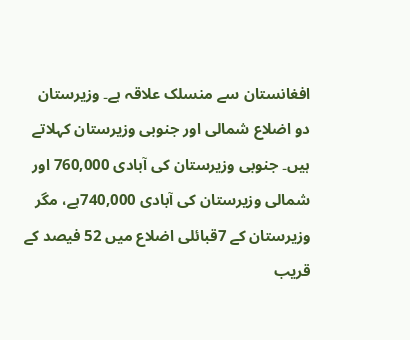افغانستان سے منسلک علاقہ ہے۔ وزیرستان دو اضلاع شمالی اور جنوبی وزیرستان کہلاتے ہیں۔ جنوبی وزیرستان کی آبادی 760,000 اور شمالی وزیرستان کی آبادی 740,000ہے، مگر وزیرستان کے 7قبائلی اضلاع میں 52 فیصد کے قریب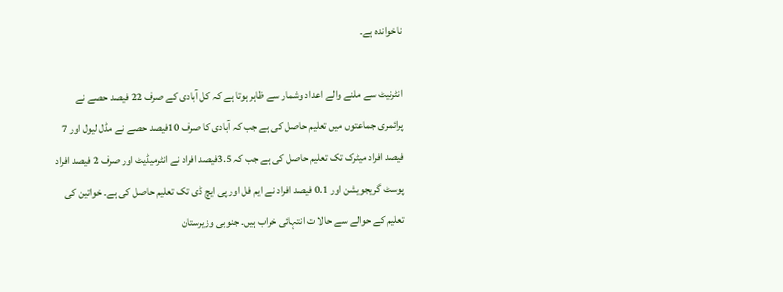ناخواندہ ہے۔

انٹرنیٹ سے ملنے والے اعداد وشمار سے ظاہر ہوتا ہے کہ کل آبادی کے صرف 22 فیصد حصے نے پرائمری جماعتوں میں تعلیم حاصل کی ہے جب کہ آبادی کا صرف 10فیصد حصے نے مڈل لیول اور 7 فیصد افراد میٹرک تک تعلیم حاصل کی ہے جب کہ 3.5فیصد افراد نے انٹرمیڈیٹ اور صرف 2 فیصد افراد پوسٹ گریجویشن اور 0.1 فیصد افراد نے ایم فل اور پی ایچ ڈی تک تعلیم حاصل کی ہے۔ خواتین کی تعلیم کے حوالے سے حالا ت انتہائی خراب ہیں۔ جنوبی وزیرستان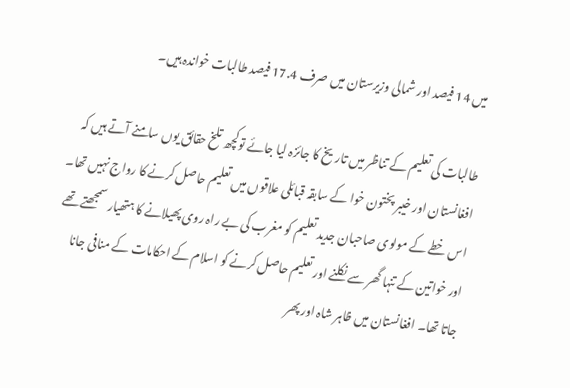میں 14 فیصد اور شمالی وزیرستان میں صرف 17.4 فیصد طالبات خواندہ ہیں۔

طالبات کی تعلیم کے تناظر میں تاریخ کا جائزہ لیا جائے توکچھ تلخ حقائق یوں سامنے آتے ہیں کہ افغانستان اور خیبر پختون خوا کے سابقہ قبائلی علاقوں میں تعلیم حاصل کرنے کا رواج نہیں تھا۔ اس خطے کے مولوی صاحبان جدید تعلیم کو مغرب کی بے راہ روی پھیلانے کا ہتھیار سمجھتے تھے اور خواتین کے تنہا گھر سے نکلنے اور تعلیم حاصل کرنے کو اسلام کے احکامات کے منافی جانا جاتا تھا۔ افغانستان میں ظاہر شاہ اور پھر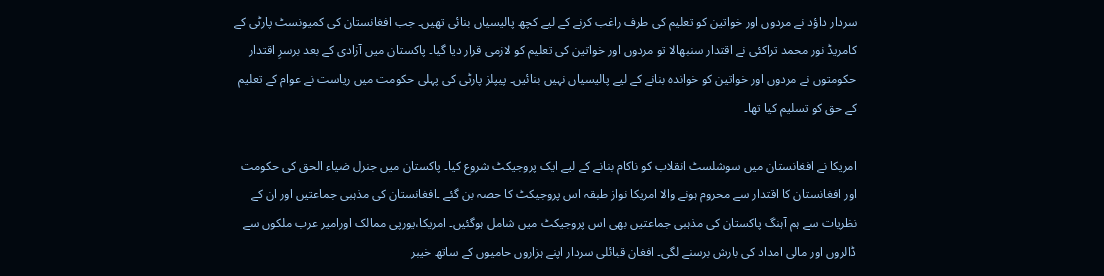سردار داؤد نے مردوں اور خواتین کو تعلیم کی طرف راغب کرنے کے لیے کچھ پالیسیاں بنائی تھیں۔ جب افغانستان کی کمیونسٹ پارٹی کے کامریڈ نور محمد تراکئی نے اقتدار سنبھالا تو مردوں اور خواتین کی تعلیم کو لازمی قرار دیا گیا۔ پاکستان میں آزادی کے بعد برسرِ اقتدار حکومتوں نے مردوں اور خواتین کو خواندہ بنانے کے لیے پالیسیاں نہیں بنائیں۔ پیپلز پارٹی کی پہلی حکومت میں ریاست نے عوام کے تعلیم کے حق کو تسلیم کیا تھا۔

امریکا نے افغانستان میں سوشلسٹ انقلاب کو ناکام بنانے کے لیے ایک پروجیکٹ شروع کیا۔ پاکستان میں جنرل ضیاء الحق کی حکومت اور افغانستان کا اقتدار سے محروم ہونے والا امریکا نواز طبقہ اس پروجیکٹ کا حصہ بن گئے ۔افغانستان کی مذہبی جماعتیں اور ان کے نظریات سے ہم آہنگ پاکستان کی مذہبی جماعتیں بھی اس پروجیکٹ میں شامل ہوگئیں۔ امریکا،یورپی ممالک اورامیر عرب ملکوں سے ڈالروں اور مالی امداد کی بارش برسنے لگی۔ افغان قبائلی سردار اپنے ہزاروں حامیوں کے ساتھ خیبر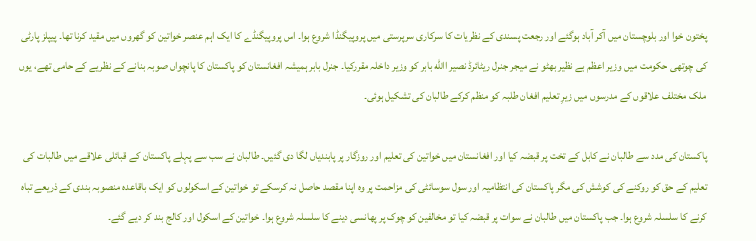پختون خوا اور بلوچستان میں آکر آباد ہوگئے اور رجعت پسندی کے نظریات کا سرکاری سرپرستی میں پروپیگنڈا شروع ہوا۔ اس پروپیگنڈے کا ایک اہم عنصر خواتین کو گھروں میں مقید کرنا تھا۔ پیپلز پارٹی کی چوتھی حکومت میں وزیر اعظم بے نظیر بھٹو نے میجر جنرل ریٹائرڈ نصیر االله بابر کو وزیر داخلہ مقررکیا۔ جنرل بابر ہمیشہ افغانستان کو پاکستان کا پانچواں صوبہ بنانے کے نظریے کے حامی تھے، یوں ملک مختلف علاقوں کے مدرسوں میں زیرِ تعلیم افغان طلبہ کو منظم کرکے طالبان کی تشکیل ہوئی۔

پاکستان کی مدد سے طالبان نے کابل کے تخت پر قبضہ کیا اور افغانستان میں خواتین کی تعلیم اور روزگار پر پابندیاں لگا دی گئیں۔ طالبان نے سب سے پہلے پاکستان کے قبائلی علاقے میں طالبات کی تعلیم کے حق کو روکنے کی کوشش کی مگر پاکستان کی انتظامیہ اور سول سوسائٹی کی مزاحمت پر وہ اپنا مقصد حاصل نہ کرسکے تو خواتین کے اسکولوں کو ایک باقاعدہ منصوبہ بندی کے ذریعے تباہ کرنے کا سلسلہ شروع ہوا۔ جب پاکستان میں طالبان نے سوات پر قبضہ کیا تو مخالفین کو چوک پر پھانسی دینے کا سلسلہ شروع ہوا۔ خواتین کے اسکول اور کالج بند کر دیے گئے۔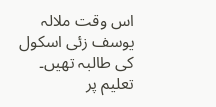اس وقت ملالہ یوسف زئی اسکول کی طالبہ تھیں۔ تعلیم پر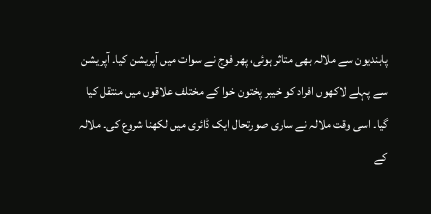پابندیون سے ملالہ بھی متاثر ہوئی، پھر فوج نے سوات میں آپریشن کیا۔ آپریشن سے پہلے لاکھوں افراد کو خیبر پختون خوا کے مختلف علاقوں میں منتقل کیا گیا۔ اسی وقت ملالہ نے ساری صورتحال ایک ڈائری میں لکھنا شروع کی۔ ملالہ کے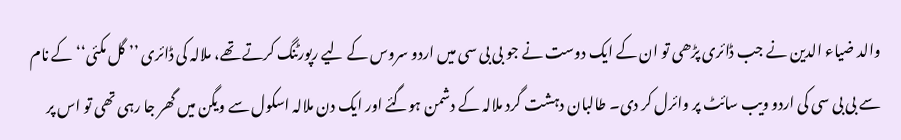والد ضیاء الدین نے جب ڈائری پڑھی تو ان کے ایک دوست نے جو بی بی سی میں اردو سروس کے لیے رپورٹنگ کرتے تھے، ملالہ کی ڈائری ’’ گل مکئی‘‘ کے نام سے بی بی سی کی اردو ویب سائٹ پر وائرل کر دی۔ طالبان دہشت گرد ملالہ کے دشمن ہوگئے اور ایک دن ملالہ اسکول سے ویگن میں گھر جا رہی تھی تو اس پر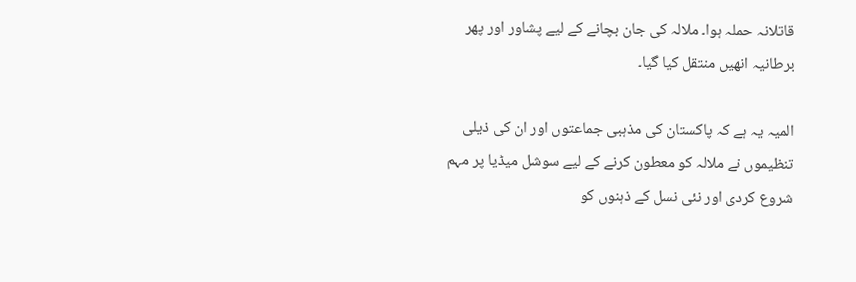قاتلانہ حملہ ہوا۔ ملالہ کی جان بچانے کے لیے پشاور اور پھر برطانیہ انھیں منتقل کیا گیا۔

المیہ یہ ہے کہ پاکستان کی مذہبی جماعتوں اور ان کی ذیلی تنظیموں نے ملالہ کو معطون کرنے کے لیے سوشل میڈیا پر مہم شروع کردی اور نئی نسل کے ذہنوں کو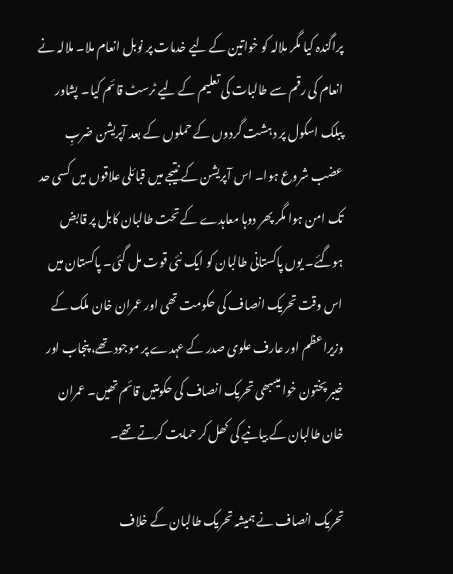پراگندہ کیا مگر ملالہ کو خواتین کے لیے خدمات پر نوبل انعام ملا۔ ملالہ نے انعام کی رقم سے طالبات کی تعلیم کے لیے ٹرسٹ قائم کیا۔ پشاور پبلک اسکول پر دہشت گردوں کے حملوں کے بعد آپریشن ضربِ عضب شروع ہوا۔ اس آپریشن کے نتیجے میں قبائلی علاقوں میں کسی حد تک امن ہوا مگر پھر دوہا معاہدے کے تحت طالبان کابل پر قابض ہوگئے۔ یوں پاکستانی طالبان کو ایک نئی قوت مل گئی۔ پاکستان میں اس وقت تحریک انصاف کی حکومت تھی اور عمران خان ملک کے وزیراعظم اور عارف علوی صدر کے عہدے پر موجود تھے، پنجاب اور خیبر پختون خوا میںبھی تحریک انصاف کی حکومتیں قائم تھیں۔ عمران خان طالبان کے بیانیے کی کھل کر حمایت کرتے تھے۔

تحریک انصاف نے ہمیشہ تحریک طالبان کے خلاف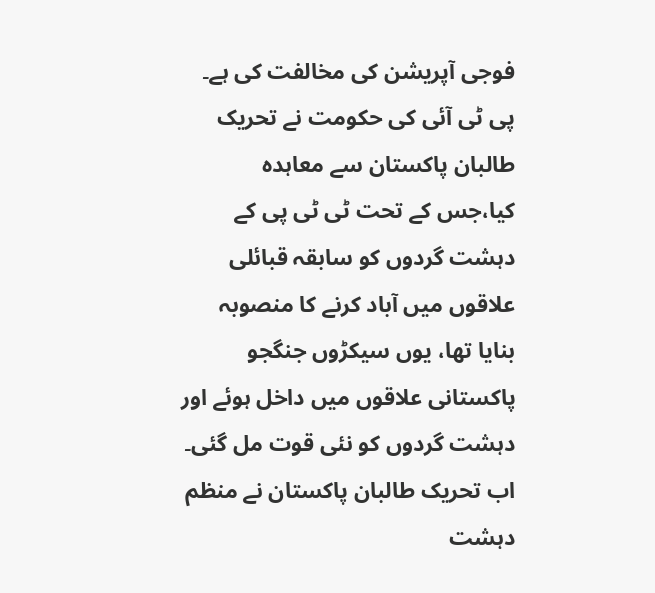فوجی آپریشن کی مخالفت کی ہے۔ پی ٹی آئی کی حکومت نے تحریک طالبان پاکستان سے معاہدہ کیا،جس کے تحت ٹی ٹی پی کے دہشت گردوں کو سابقہ قبائلی علاقوں میں آباد کرنے کا منصوبہ بنایا تھا، یوں سیکڑوں جنگجو پاکستانی علاقوں میں داخل ہوئے اور دہشت گردوں کو نئی قوت مل گئی۔ اب تحریک طالبان پاکستان نے منظم دہشت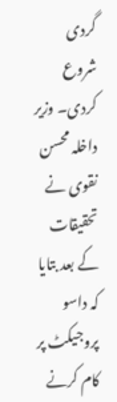گردی شروع کردی۔ وزیر داخلہ محسن نقوی نے تحقیقات کے بعد بتایا کہ داسو پروجیکٹ پر کام کرنے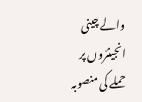والے چینی انجینئروں پر حملے کی منصوبہ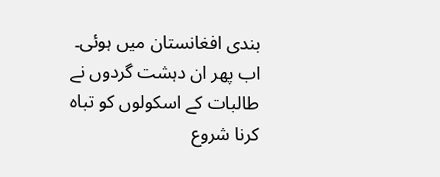بندی افغانستان میں ہوئی۔ اب پھر ان دہشت گردوں نے طالبات کے اسکولوں کو تباہ کرنا شروع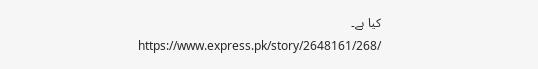کیا ہے۔
https://www.express.pk/story/2648161/268/